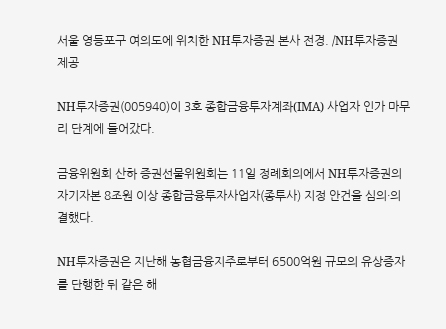서울 영등포구 여의도에 위치한 NH투자증권 본사 전경. /NH투자증권 제공

NH투자증권(005940)이 3호 종합금융투자계좌(IMA) 사업자 인가 마무리 단계에 들어갔다.

금융위원회 산하 증권선물위원회는 11일 정례회의에서 NH투자증권의 자기자본 8조원 이상 종합금융투자사업자(종투사) 지정 안건을 심의·의결했다.

NH투자증권은 지난해 농협금융지주로부터 6500억원 규모의 유상증자를 단행한 뒤 같은 해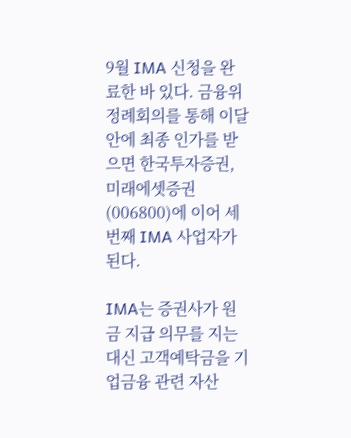9월 IMA 신청을 완료한 바 있다. 금융위 정례회의를 통해 이달 안에 최종 인가를 받으면 한국투자증권, 미래에셋증권(006800)에 이어 세 번째 IMA 사업자가 된다.

IMA는 증권사가 원금 지급 의무를 지는 대신 고객예탁금을 기업금융 관련 자산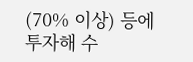(70% 이상) 등에 투자해 수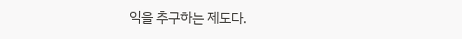익을 추구하는 제도다.